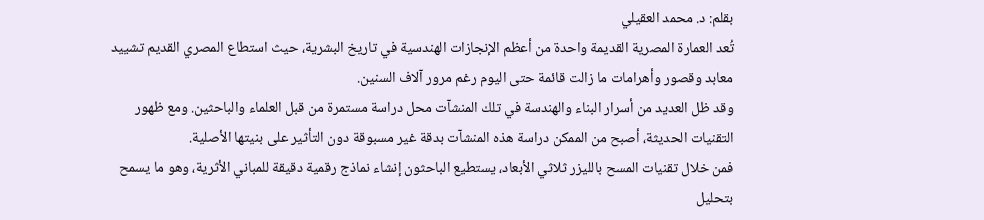بقلم: د. محمد العقيلي
تُعد العمارة المصرية القديمة واحدة من أعظم الإنجازات الهندسية في تاريخ البشرية، حيث استطاع المصري القديم تشييد معابد وقصور وأهرامات ما زالت قائمة حتى اليوم رغم مرور آلاف السنين.
وقد ظل العديد من أسرار البناء والهندسة في تلك المنشآت محل دراسة مستمرة من قبل العلماء والباحثين. ومع ظهور التقنيات الحديثة، أصبح من الممكن دراسة هذه المنشآت بدقة غير مسبوقة دون التأثير على بنيتها الأصلية.
فمن خلال تقنيات المسح بالليزر ثلاثي الأبعاد، يستطيع الباحثون إنشاء نماذج رقمية دقيقة للمباني الأثرية، وهو ما يسمح بتحليل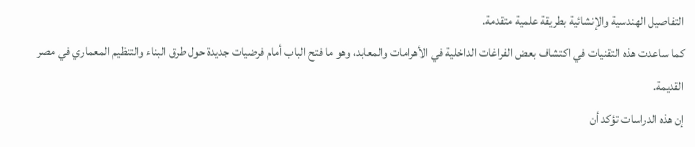التفاصيل الهندسية والإنشائية بطريقة علمية متقدمة.
كما ساعدت هذه التقنيات في اكتشاف بعض الفراغات الداخلية في الأهرامات والمعابد، وهو ما فتح الباب أمام فرضيات جديدة حول طرق البناء والتنظيم المعماري في مصر القديمة.
إن هذه الدراسات تؤكد أن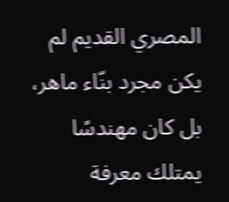المصري القديم لم يكن مجرد بنّاء ماهر، بل كان مهندسًا يمتلك معرفة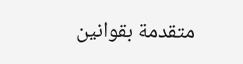متقدمة بقوانين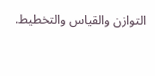التوازن والقياس والتخطيط.